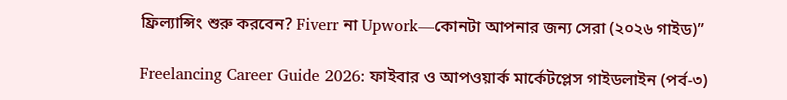ফ্রিল্যান্সিং শুরু করবেন? Fiverr না Upwork—কোনটা আপনার জন্য সেরা (২০২৬ গাইড)”

Freelancing Career Guide 2026: ফাইবার ও আপওয়ার্ক মার্কেটপ্লেস গাইডলাইন (পর্ব-৩)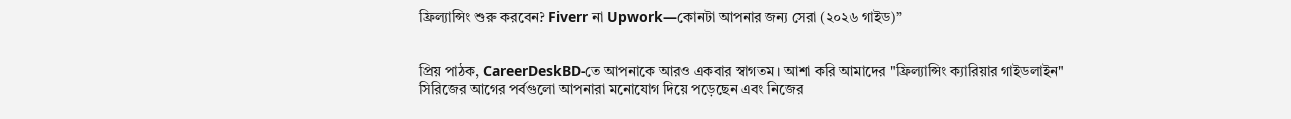ফ্রিল্যান্সিং শুরু করবেন? Fiverr না Upwork—কোনটা আপনার জন্য সেরা (২০২৬ গাইড)”


প্রিয় পাঠক, CareerDeskBD-তে আপনাকে আরও একবার স্বাগতম। আশা করি আমাদের "ফ্রিল্যান্সিং ক্যারিয়ার গাইডলাইন" সিরিজের আগের পর্বগুলো আপনারা মনোযোগ দিয়ে পড়েছেন এবং নিজের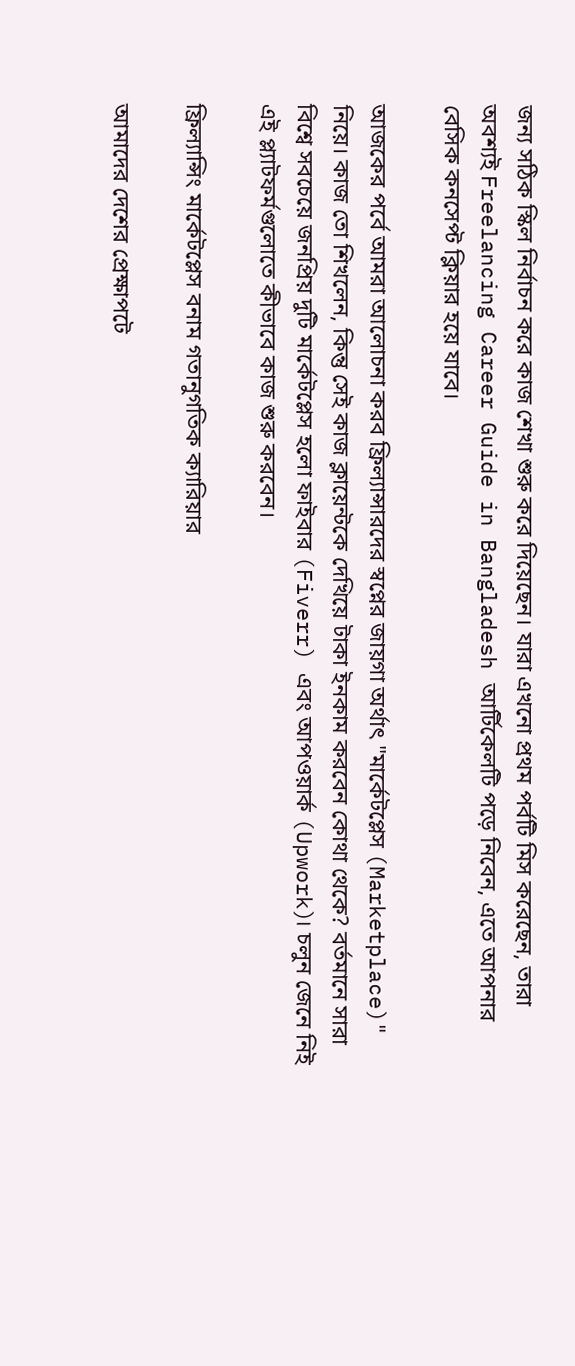জন্য সঠিক স্কিল নির্বাচন করে কাজ শেখা শুরু করে দিয়েছেন। যারা এখনো প্রথম পর্বটি মিস করেছেন, তারা অবশ্যই Freelancing Career Guide in Bangladesh আর্টিকেলটি পড়ে নিবেন, এতে আপনার বেসিক কনসেপ্ট ক্লিয়ার হয়ে যাবে।

আজকের পর্বে আমরা আলোচনা করব ফ্রিল্যান্সারদের স্বপ্নের জায়গা অর্থাৎ "মার্কেটপ্লেস (Marketplace)" নিয়ে। কাজ তো শিখলেন, কিন্তু সেই কাজ ক্লায়েন্টকে দেখিয়ে টাকা ইনকাম করবেন কোথা থেকে? বর্তমানে সারা বিশ্বে সবচেয়ে জনপ্রিয় দুটি মার্কেটপ্লেস হলো ফাইবার (Fiverr) এবং আপওয়ার্ক (Upwork)। চলুন জেনে নিই এই প্ল্যাটফর্মগুলোতে কীভাবে কাজ শুরু করবেন।

ফ্রিল্যান্সিং মার্কেটপ্লেস বনাম গতানুগতিক ক্যারিয়ার

আমাদের দেশের প্রেক্ষাপটে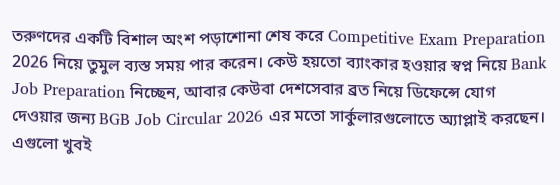তরুণদের একটি বিশাল অংশ পড়াশোনা শেষ করে Competitive Exam Preparation 2026 নিয়ে তুমুল ব্যস্ত সময় পার করেন। কেউ হয়তো ব্যাংকার হওয়ার স্বপ্ন নিয়ে Bank Job Preparation নিচ্ছেন, আবার কেউবা দেশসেবার ব্রত নিয়ে ডিফেন্সে যোগ দেওয়ার জন্য BGB Job Circular 2026 এর মতো সার্কুলারগুলোতে অ্যাপ্লাই করছেন। এগুলো খুবই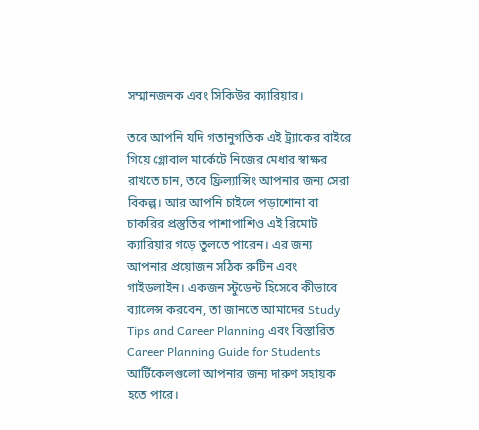সম্মানজনক এবং সিকিউর ক্যারিয়ার।

তবে আপনি যদি গতানুগতিক এই ট্র্যাকের বাইরে গিয়ে গ্লোবাল মার্কেটে নিজের মেধার স্বাক্ষর রাখতে চান, তবে ফ্রিল্যান্সিং আপনার জন্য সেরা বিকল্প। আর আপনি চাইলে পড়াশোনা বা চাকরির প্রস্তুতির পাশাপাশিও এই রিমোট ক্যারিয়ার গড়ে তুলতে পারেন। এর জন্য আপনার প্রয়োজন সঠিক রুটিন এবং গাইডলাইন। একজন স্টুডেন্ট হিসেবে কীভাবে ব্যালেন্স করবেন, তা জানতে আমাদের Study Tips and Career Planning এবং বিস্তারিত Career Planning Guide for Students আর্টিকেলগুলো আপনার জন্য দারুণ সহায়ক হতে পারে।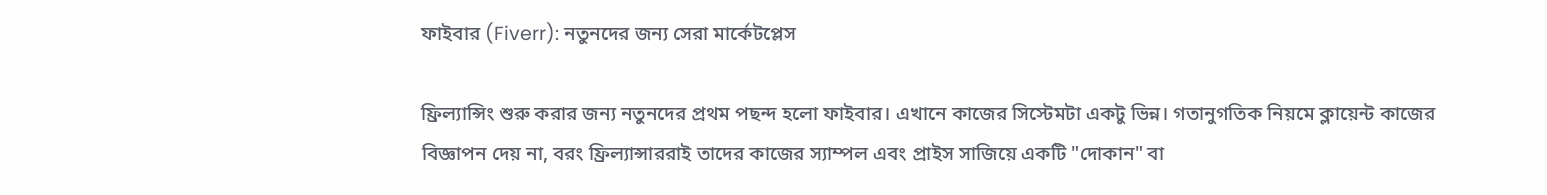ফাইবার (Fiverr): নতুনদের জন্য সেরা মার্কেটপ্লেস

ফ্রিল্যান্সিং শুরু করার জন্য নতুনদের প্রথম পছন্দ হলো ফাইবার। এখানে কাজের সিস্টেমটা একটু ভিন্ন। গতানুগতিক নিয়মে ক্লায়েন্ট কাজের বিজ্ঞাপন দেয় না, বরং ফ্রিল্যান্সাররাই তাদের কাজের স্যাম্পল এবং প্রাইস সাজিয়ে একটি "দোকান" বা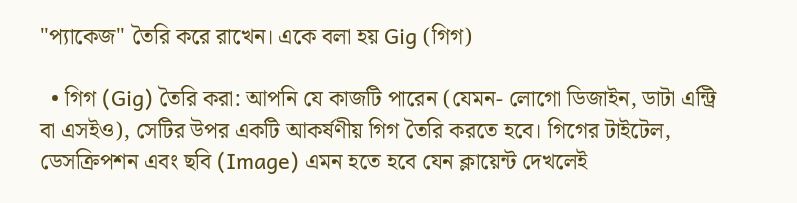"প্যাকেজ" তৈরি করে রাখেন। একে বলা হয় Gig (গিগ)

  • গিগ (Gig) তৈরি করা: আপনি যে কাজটি পারেন (যেমন- লোগো ডিজাইন, ডাটা এন্ট্রি বা এসইও), সেটির উপর একটি আকর্ষণীয় গিগ তৈরি করতে হবে। গিগের টাইটেল, ডেসক্রিপশন এবং ছবি (Image) এমন হতে হবে যেন ক্লায়েন্ট দেখলেই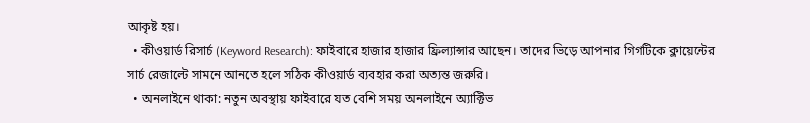আকৃষ্ট হয়।
  • কীওয়ার্ড রিসার্চ (Keyword Research): ফাইবারে হাজার হাজার ফ্রিল্যান্সার আছেন। তাদের ভিড়ে আপনার গিগটিকে ক্লায়েন্টের সার্চ রেজাল্টে সামনে আনতে হলে সঠিক কীওয়ার্ড ব্যবহার করা অত্যন্ত জরুরি।
  • অনলাইনে থাকা: নতুন অবস্থায় ফাইবারে যত বেশি সময় অনলাইনে অ্যাক্টিভ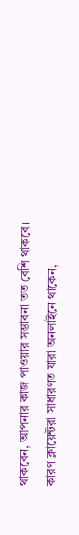থাকবেন, আপনার কাজ পাওয়ার সম্ভাবনা তত বেশি থাকবে। কারণ ক্লায়েন্টরা সাধারণত যারা অনলাইনে থাকেন,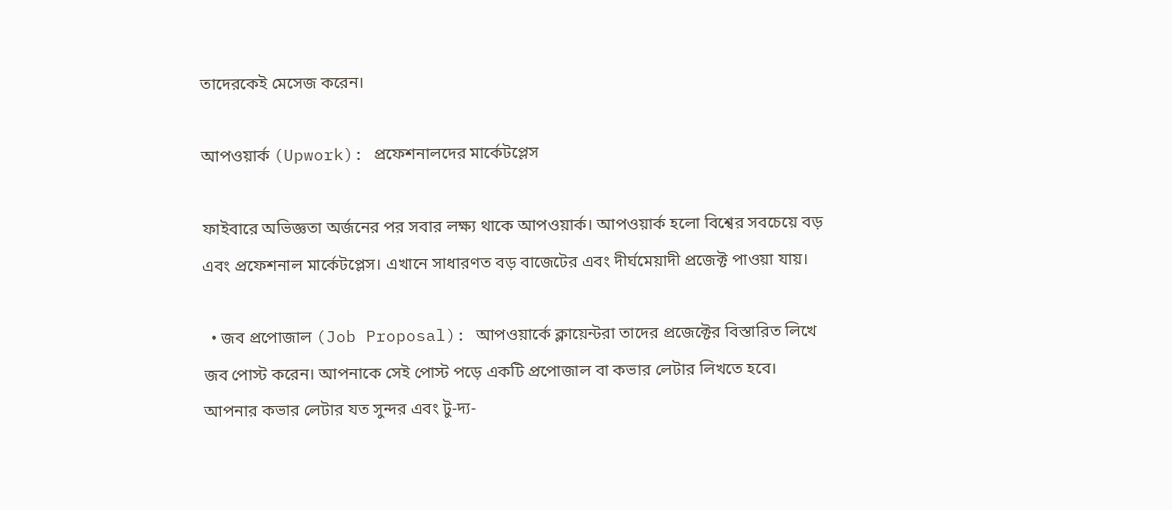তাদেরকেই মেসেজ করেন।

আপওয়ার্ক (Upwork): প্রফেশনালদের মার্কেটপ্লেস

ফাইবারে অভিজ্ঞতা অর্জনের পর সবার লক্ষ্য থাকে আপওয়ার্ক। আপওয়ার্ক হলো বিশ্বের সবচেয়ে বড় এবং প্রফেশনাল মার্কেটপ্লেস। এখানে সাধারণত বড় বাজেটের এবং দীর্ঘমেয়াদী প্রজেক্ট পাওয়া যায়।

  • জব প্রপোজাল (Job Proposal): আপওয়ার্কে ক্লায়েন্টরা তাদের প্রজেক্টের বিস্তারিত লিখে জব পোস্ট করেন। আপনাকে সেই পোস্ট পড়ে একটি প্রপোজাল বা কভার লেটার লিখতে হবে। আপনার কভার লেটার যত সুন্দর এবং টু-দ্য-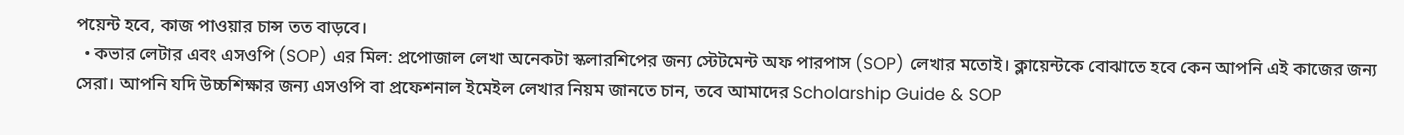পয়েন্ট হবে, কাজ পাওয়ার চান্স তত বাড়বে।
  • কভার লেটার এবং এসওপি (SOP) এর মিল: প্রপোজাল লেখা অনেকটা স্কলারশিপের জন্য স্টেটমেন্ট অফ পারপাস (SOP) লেখার মতোই। ক্লায়েন্টকে বোঝাতে হবে কেন আপনি এই কাজের জন্য সেরা। আপনি যদি উচ্চশিক্ষার জন্য এসওপি বা প্রফেশনাল ইমেইল লেখার নিয়ম জানতে চান, তবে আমাদের Scholarship Guide & SOP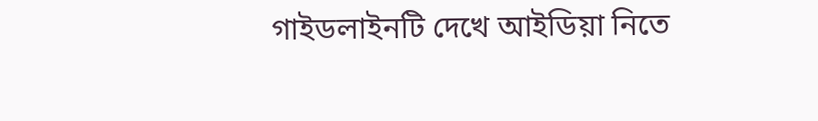গাইডলাইনটি দেখে আইডিয়া নিতে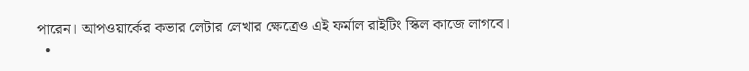পারেন। আপওয়ার্কের কভার লেটার লেখার ক্ষেত্রেও এই ফর্মাল রাইটিং স্কিল কাজে লাগবে।
  •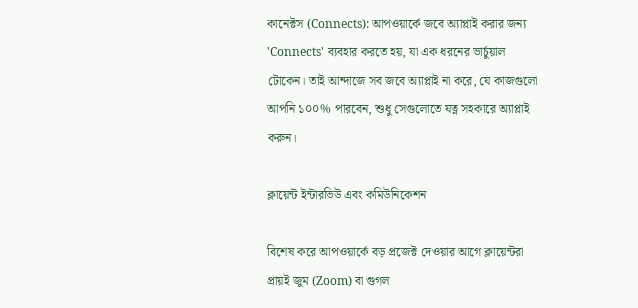কানেক্টস (Connects): আপওয়ার্কে জবে অ্যাপ্লাই করার জন্য 'Connects' ব্যবহার করতে হয়, যা এক ধরনের ভার্চুয়াল টোকেন। তাই আন্দাজে সব জবে অ্যাপ্লাই না করে, যে কাজগুলো আপনি ১০০% পারবেন, শুধু সেগুলোতে যত্ন সহকারে অ্যাপ্লাই করুন।

ক্লায়েন্ট ইন্টারভিউ এবং কমিউনিকেশন

বিশেষ করে আপওয়ার্কে বড় প্রজেক্ট দেওয়ার আগে ক্লায়েন্টরা প্রায়ই জুম (Zoom) বা গুগল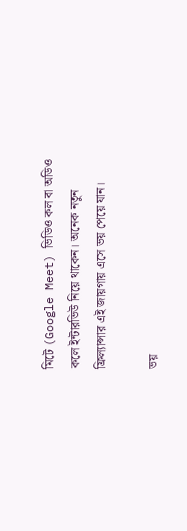মিটে (Google Meet) ভিডিও কল বা অডিও কলে ইন্টারভিউ নিয়ে থাকেন। অনেক নতুন ফ্রিল্যান্সার এই জায়গায় এসে ভয় পেয়ে যান।

ভয়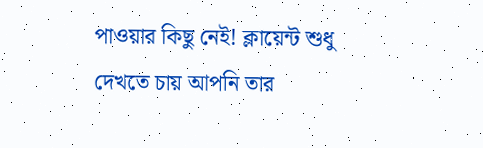পাওয়ার কিছু নেই! ক্লায়েন্ট শুধু দেখতে চায় আপনি তার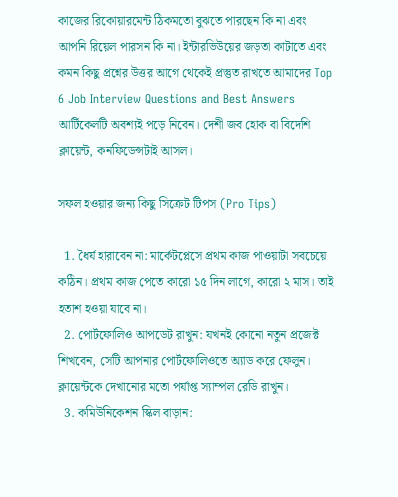কাজের রিকোয়ারমেন্ট ঠিকমতো বুঝতে পারছেন কি না এবং আপনি রিয়েল পারসন কি না। ইন্টারভিউয়ের জড়তা কাটাতে এবং কমন কিছু প্রশ্নের উত্তর আগে থেকেই প্রস্তুত রাখতে আমাদের Top 6 Job Interview Questions and Best Answers আর্টিকেলটি অবশ্যই পড়ে নিবেন। দেশী জব হোক বা বিদেশি ক্লায়েন্ট, কনফিডেন্সটাই আসল।

সফল হওয়ার জন্য কিছু সিক্রেট টিপস (Pro Tips)

  1. ধৈর্য হারাবেন না: মার্কেটপ্লেসে প্রথম কাজ পাওয়াটা সবচেয়ে কঠিন। প্রথম কাজ পেতে কারো ১৫ দিন লাগে, কারো ২ মাস। তাই হতাশ হওয়া যাবে না।
  2. পোর্টফোলিও আপডেট রাখুন: যখনই কোনো নতুন প্রজেক্ট শিখবেন, সেটি আপনার পোর্টফোলিওতে অ্যাড করে ফেলুন। ক্লায়েন্টকে দেখানোর মতো পর্যাপ্ত স্যাম্পল রেডি রাখুন।
  3. কমিউনিকেশন স্কিল বাড়ান: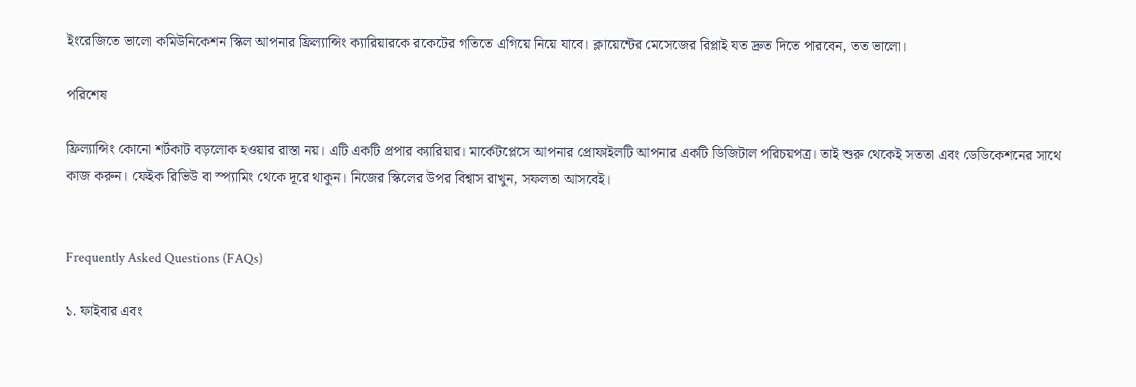ইংরেজিতে ভালো কমিউনিকেশন স্কিল আপনার ফ্রিল্যান্সিং ক্যারিয়ারকে রকেটের গতিতে এগিয়ে নিয়ে যাবে। ক্লায়েন্টের মেসেজের রিপ্লাই যত দ্রুত দিতে পারবেন, তত ভালো।

পরিশেষ

ফ্রিল্যান্সিং কোনো শর্টকাট বড়লোক হওয়ার রাস্তা নয়। এটি একটি প্রপার ক্যারিয়ার। মার্কেটপ্লেসে আপনার প্রোফাইলটি আপনার একটি ডিজিটাল পরিচয়পত্র। তাই শুরু থেকেই সততা এবং ডেডিকেশনের সাথে কাজ করুন। ফেইক রিভিউ বা স্প্যামিং থেকে দূরে থাকুন। নিজের স্কিলের উপর বিশ্বাস রাখুন, সফলতা আসবেই।


Frequently Asked Questions (FAQs)

১. ফাইবার এবং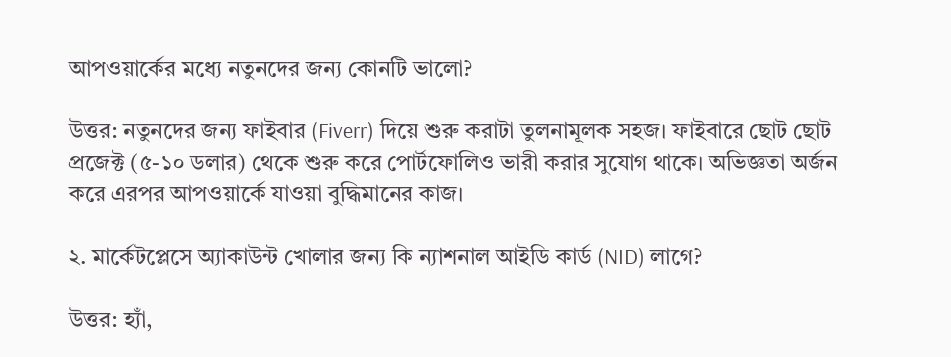আপওয়ার্কের মধ্যে নতুনদের জন্য কোনটি ভালো?

উত্তর: নতুনদের জন্য ফাইবার (Fiverr) দিয়ে শুরু করাটা তুলনামূলক সহজ। ফাইবারে ছোট ছোট প্রজেক্ট (৫-১০ ডলার) থেকে শুরু করে পোর্টফোলিও ভারী করার সুযোগ থাকে। অভিজ্ঞতা অর্জন করে এরপর আপওয়ার্কে যাওয়া বুদ্ধিমানের কাজ।

২. মার্কেটপ্লেসে অ্যাকাউন্ট খোলার জন্য কি ন্যাশনাল আইডি কার্ড (NID) লাগে?

উত্তর: হ্যাঁ,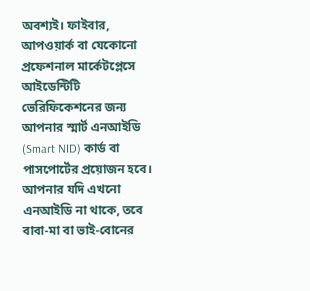অবশ্যই। ফাইবার, আপওয়ার্ক বা যেকোনো প্রফেশনাল মার্কেটপ্লেসে আইডেন্টিটি ভেরিফিকেশনের জন্য আপনার স্মার্ট এনআইডি (Smart NID) কার্ড বা পাসপোর্টের প্রয়োজন হবে। আপনার যদি এখনো এনআইডি না থাকে, তবে বাবা-মা বা ভাই-বোনের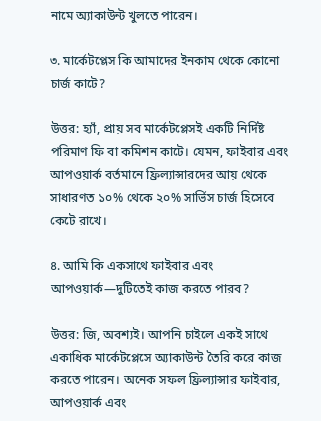নামে অ্যাকাউন্ট খুলতে পারেন।

৩. মার্কেটপ্লেস কি আমাদের ইনকাম থেকে কোনো চার্জ কাটে?

উত্তর: হ্যাঁ, প্রায় সব মার্কেটপ্লেসই একটি নির্দিষ্ট পরিমাণ ফি বা কমিশন কাটে। যেমন, ফাইবার এবং আপওয়ার্ক বর্তমানে ফ্রিল্যান্সারদের আয় থেকে সাধারণত ১০% থেকে ২০% সার্ভিস চার্জ হিসেবে কেটে রাখে।

৪. আমি কি একসাথে ফাইবার এবং আপওয়ার্ক—দুটিতেই কাজ করতে পারব?

উত্তর: জি, অবশ্যই। আপনি চাইলে একই সাথে একাধিক মার্কেটপ্লেসে অ্যাকাউন্ট তৈরি করে কাজ করতে পারেন। অনেক সফল ফ্রিল্যান্সার ফাইবার, আপওয়ার্ক এবং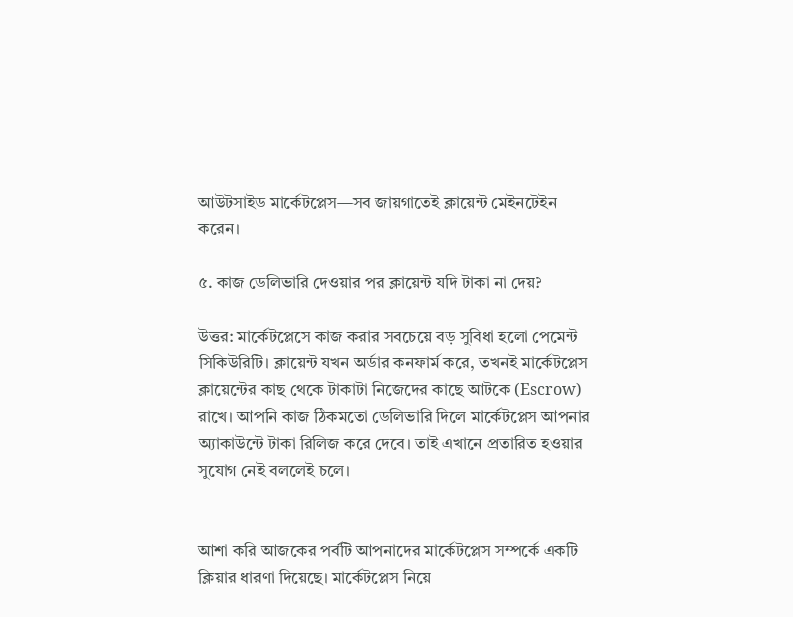আউটসাইড মার্কেটপ্লেস—সব জায়গাতেই ক্লায়েন্ট মেইনটেইন করেন।

৫. কাজ ডেলিভারি দেওয়ার পর ক্লায়েন্ট যদি টাকা না দেয়?

উত্তর: মার্কেটপ্লেসে কাজ করার সবচেয়ে বড় সুবিধা হলো পেমেন্ট সিকিউরিটি। ক্লায়েন্ট যখন অর্ডার কনফার্ম করে, তখনই মার্কেটপ্লেস ক্লায়েন্টের কাছ থেকে টাকাটা নিজেদের কাছে আটকে (Escrow) রাখে। আপনি কাজ ঠিকমতো ডেলিভারি দিলে মার্কেটপ্লেস আপনার অ্যাকাউন্টে টাকা রিলিজ করে দেবে। তাই এখানে প্রতারিত হওয়ার সুযোগ নেই বললেই চলে।


আশা করি আজকের পর্বটি আপনাদের মার্কেটপ্লেস সম্পর্কে একটি ক্লিয়ার ধারণা দিয়েছে। মার্কেটপ্লেস নিয়ে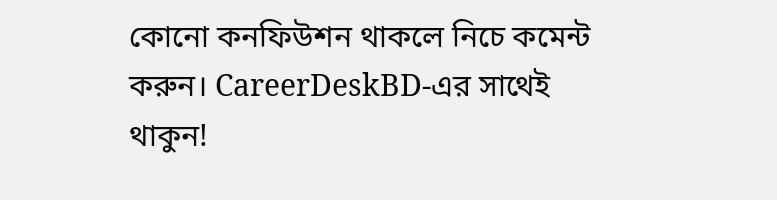কোনো কনফিউশন থাকলে নিচে কমেন্ট করুন। CareerDeskBD-এর সাথেই থাকুন!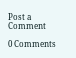Post a Comment

0 Comments